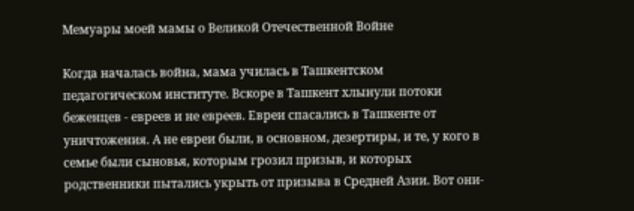Мемуары моей мамы о Великой Отечественной Войне

Когда началась война, мама училась в Ташкентском педагогическом институте. Вскоре в Ташкент хлынули потоки беженцев - евреев и не евреев. Евреи спасались в Ташкенте от уничтожения. А не евреи были, в основном, дезертиры, и те, у кого в семье были сыновья, которым грозил призыв, и которых родственники пытались укрыть от призыва в Средней Азии. Вот они-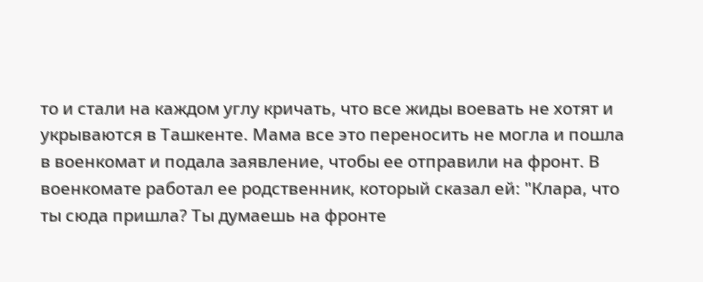то и стали на каждом углу кричать, что все жиды воевать не хотят и укрываются в Ташкенте. Мама все это переносить не могла и пошла в военкомат и подала заявление, чтобы ее отправили на фронт. В военкомате работал ее родственник, который сказал ей: "Клара, что ты сюда пришла? Ты думаешь на фронте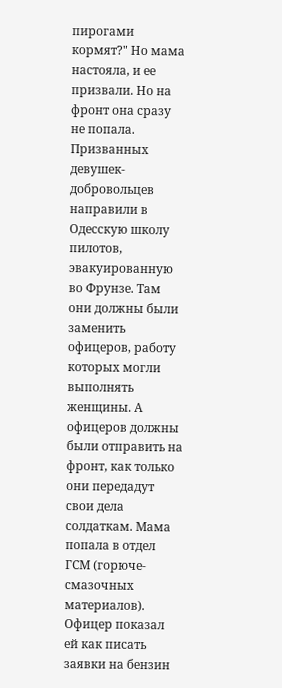пирогами кормят?" Но мама настояла, и ее призвали. Но на фронт она сразу не попала. Призванных девушек-добровольцев направили в Одесскую школу пилотов, эвакуированную во Фрунзе. Там они должны были заменить офицеров, работу которых могли выполнять женщины. А офицеров должны были отправить на фронт, как только они передадут свои дела солдаткам. Мама попала в отдел ГСМ (горюче-смазочных материалов). Офицер показал ей как писать заявки на бензин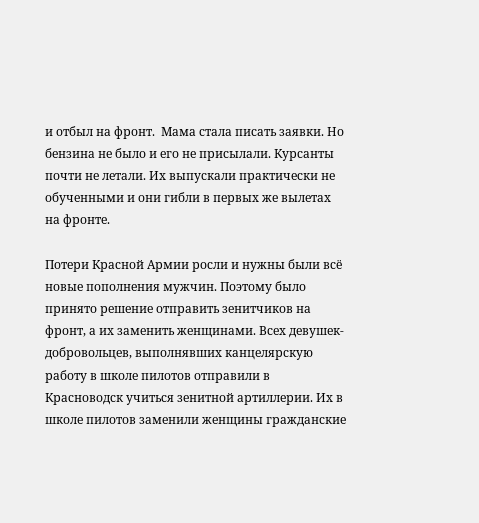и отбыл на фронт.  Мама стала писать заявки. Но бензина не было и его не присылали. Курсанты почти не летали. Их выпускали практически не обученными и они гибли в первых же вылетах на фронте.

Потери Красной Армии росли и нужны были всё новые пополнения мужчин. Поэтому было принято решение отправить зенитчиков на фронт, а их заменить женщинами. Всех девушек-добровольцев, выполнявших канцелярскую работу в школе пилотов отправили в Красноводск учиться зенитной артиллерии. Их в школе пилотов заменили женщины гражданские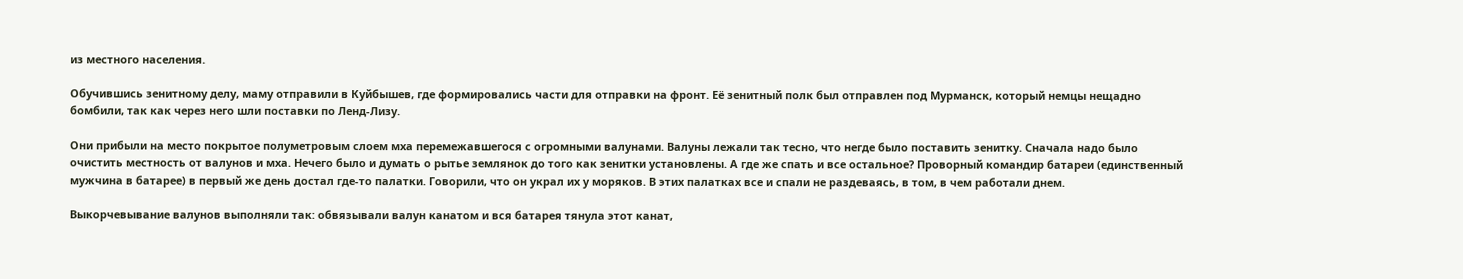из местного населения.

Обучившись зенитному делу, маму отправили в Куйбышев, где формировались части для отправки на фронт. Её зенитный полк был отправлен под Мурманск, который немцы нещадно бомбили, так как через него шли поставки по Ленд-Лизу.

Они прибыли на место покрытое полуметровым слоем мха перемежавшегося с огромными валунами. Валуны лежали так тесно, что негде было поставить зенитку. Сначала надо было очистить местность от валунов и мха. Нечего было и думать о рытье землянок до того как зенитки установлены. А где же спать и все остальное? Проворный командир батареи (единственный мужчина в батарее) в первый же день достал где-то палатки. Говорили, что он украл их у моряков. В этих палатках все и спали не раздеваясь, в том, в чем работали днем.

Выкорчевывание валунов выполняли так: обвязывали валун канатом и вся батарея тянула этот канат,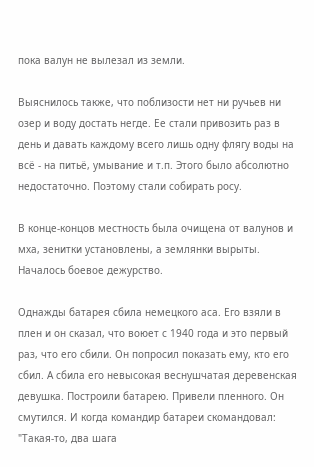пока валун не вылезал из земли.

Выяснилось также, что поблизости нет ни ручьев ни озер и воду достать негде. Ее стали привозить раз в день и давать каждому всего лишь одну флягу воды на всё - на питьё, умывание и т.п. Этого было абсолютно недостаточно. Поэтому стали собирать росу.

В конце-концов местность была очищена от валунов и мха, зенитки установлены, а землянки вырыты. Началось боевое дежурство.

Однажды батарея сбила немецкого аса. Его взяли в плен и он сказал, что воюет с 1940 года и это первый раз, что его сбили. Он попросил показать ему, кто его сбил. А сбила его невысокая веснушчатая деревенская девушка. Построили батарею. Привели пленного. Он смутился. И когда командир батареи скомандовал: "Такая-то, два шага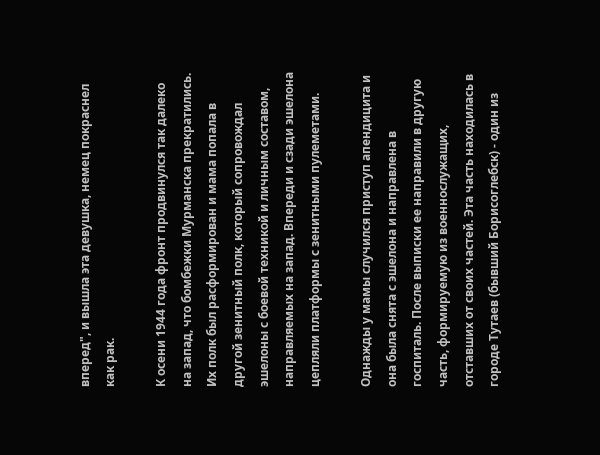вперед", и вышла эта девушка, немец покраснел как рак.

К осени 1944 года фронт продвинулся так далеко на запад, что бомбежки Мурманска прекратились. Их полк был расформирован и мама попала в другой зенитный полк, который сопровождал эшелоны с боевой техникой и личным составом, направляемых на запад. Впереди и сзади эшелона цепляли платформы с зенитными пулеметами.

Однажды у мамы случился приступ апендицита и она была снята с эшелона и направлена в госпиталь. После выписки ее направили в другую часть, формируемую из военнослужащих, отставших от своих частей. Эта часть находилась в городе Тутаев (бывший Борисоглебск) - один из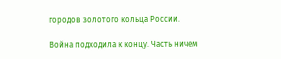городов золотого кольца России.

Война подходила к концу. Часть ничем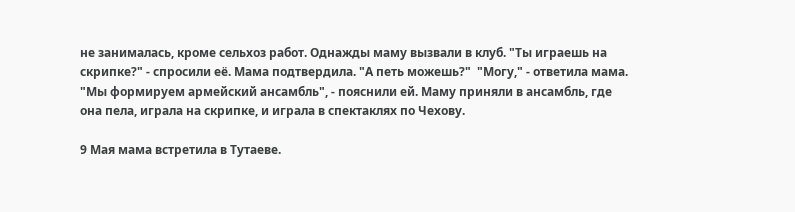не занималась, кроме сельхоз работ. Однажды маму вызвали в клуб. "Ты играешь на скрипке?" - спросили её. Мама подтвердила. "А петь можешь?"  "Могу," - ответила мама. "Мы формируем армейский ансамбль", - пояснили ей. Маму приняли в ансамбль, где она пела, играла на скрипке, и играла в спектаклях по Чехову.

9 Мая мама встретила в Тутаеве.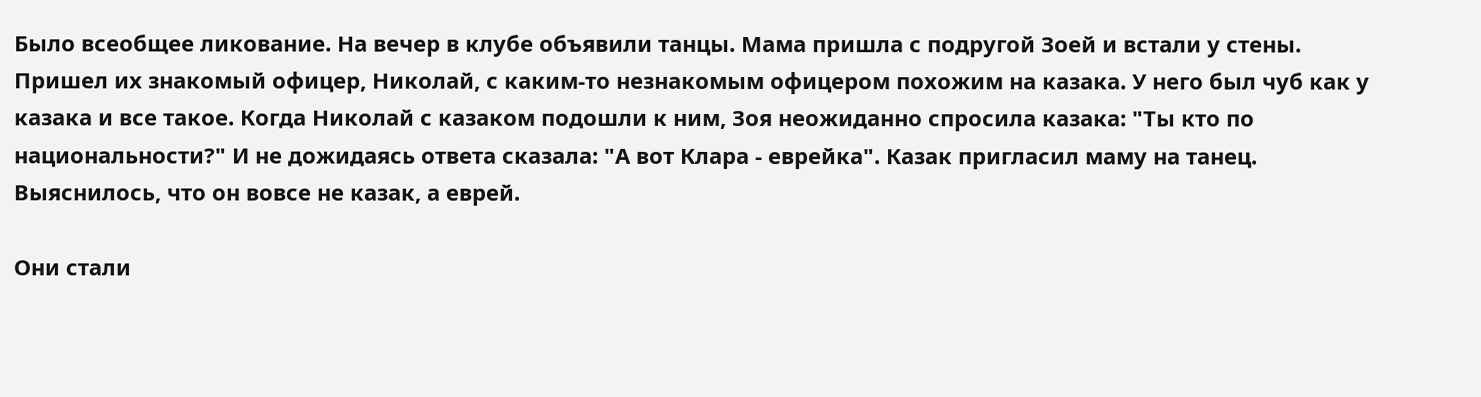Было всеобщее ликование. На вечер в клубе объявили танцы. Мама пришла с подругой Зоей и встали у стены. Пришел их знакомый офицер, Николай, с каким-то незнакомым офицером похожим на казака. У него был чуб как у казака и все такое. Когда Николай с казаком подошли к ним, Зоя неожиданно спросила казака: "Ты кто по национальности?" И не дожидаясь ответа сказала: "А вот Клара - еврейка". Казак пригласил маму на танец. Выяснилось, что он вовсе не казак, а еврей.

Они стали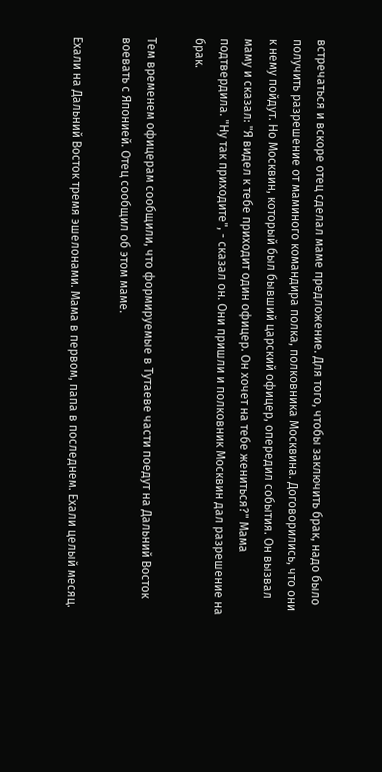встречаться и вскоре отец сделал маме предложение. Для того, чтобы заключить брак, надо было получить разрешение от маминого командира полка, полковника Москвина. Договорились, что они к нему пойдут. Но Москвин, который был бывший царский офицер, опередил события. Он вызвал маму и сказал: "Я видел к тебе приходит один офицер. Он хочет на тебе жениться?" Мама подтвердила. "Ну так приходите", - сказал он. Они пришли и полковник Москвин дал разрешение на брак.

Тем временем офицерам сообщили, что формируемые в Тутаеве части поедут на Дальний Восток воевать с Японией. Отец сообщил об этом маме.

Ехали на Дальний Восток тремя эшелонами. Мама в первом, папа в последнем. Ехали целый месяц.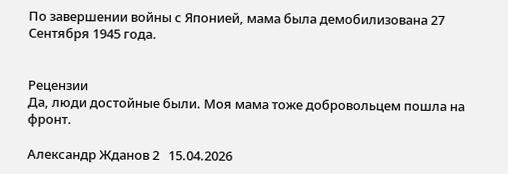По завершении войны с Японией, мама была демобилизована 27 Сентября 1945 года.


Рецензии
Да, люди достойные были. Моя мама тоже добровольцем пошла на фронт.

Александр Жданов 2   15.04.2026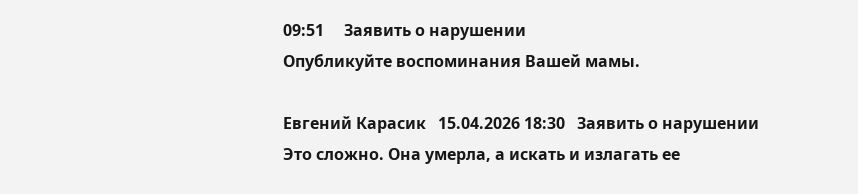09:51     Заявить о нарушении
Опубликуйте воспоминания Вашей мамы.

Евгений Карасик   15.04.2026 18:30   Заявить о нарушении
Это сложно. Она умерла, а искать и излагать ее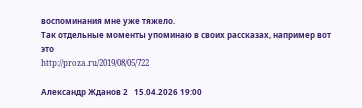воспоминания мне уже тяжело.
Так отдельные моменты упоминаю в своих рассказах, например вот это
http://proza.ru/2019/08/05/722

Александр Жданов 2   15.04.2026 19:00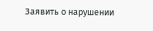Заявить о нарушении